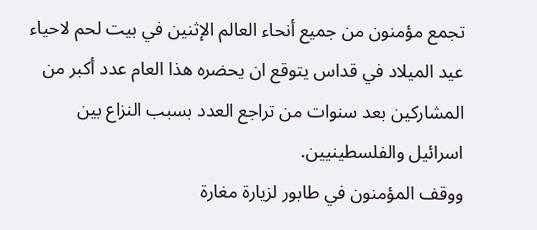تجمع مؤمنون من جميع أنحاء العالم الإثنين في بيت لحم لاحياء عيد الميلاد في قداس يتوقع ان يحضره هذا العام عدد أكبر من المشاركين بعد سنوات من تراجع العدد بسبب النزاع بين اسرائيل والفلسطينيين.
ووقف المؤمنون في طابور لزيارة مغارة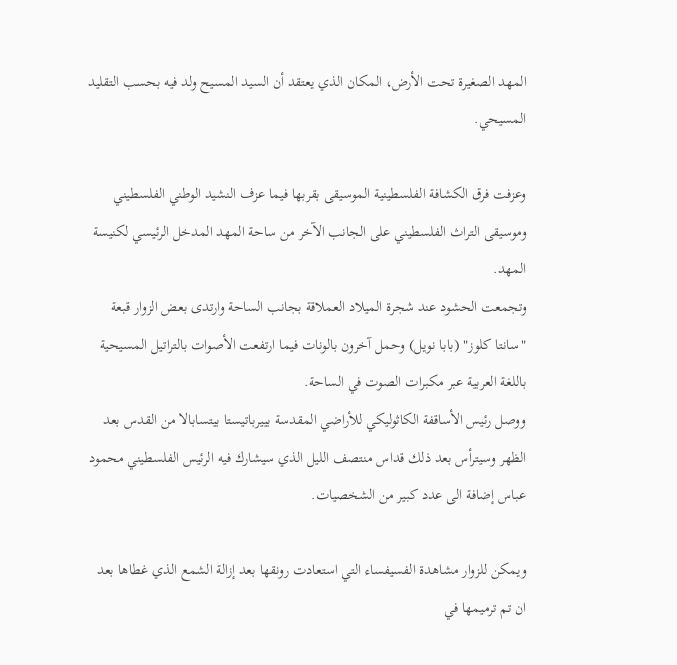المهد الصغيرة تحت الأرض، المكان الذي يعتقد أن السيد المسيح ولد فيه بحسب التقليد المسيحي.

وعزفت فرق الكشافة الفلسطينية الموسيقى بقربها فيما عزف النشيد الوطني الفلسطيني وموسيقى التراث الفلسطيني على الجانب الآخر من ساحة المهد المدخل الرئيسي لكنيسة المهد.
وتجمعت الحشود عند شجرة الميلاد العملاقة بجانب الساحة وارتدى بعض الزوار قبعة "سانتا كلوز" (بابا نويل) وحمل آخرون بالونات فيما ارتفعت الأصوات بالتراتيل المسيحية باللغة العربية عبر مكبرات الصوت في الساحة.
ووصل رئيس الأساقفة الكاثوليكي للأراضي المقدسة بييرباتيستا بيتسابالا من القدس بعد الظهر وسيترأس بعد ذلك قداس منتصف الليل الذي سيشارك فيه الرئيس الفلسطيني محمود عباس إضافة الى عدد كبير من الشخصيات.

ويمكن للزوار مشاهدة الفسيفساء التي استعادت رونقها بعد إزالة الشمع الذي غطاها بعد ان تم ترميمها في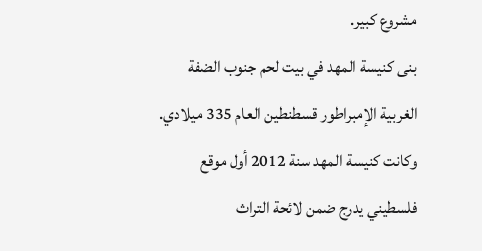مشروع كبير.
بنى كنيسة المهد في بيت لحم جنوب الضفة الغربية الإمبراطور قسطنطين العام 335 ميلادي. وكانت كنيسة المهد سنة 2012 أول موقع فلسطيني يدرج ضمن لائحة التراث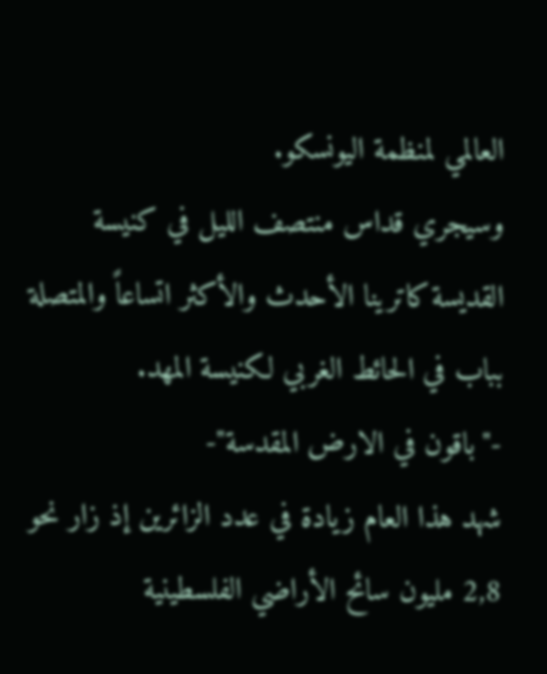العالمي لمنظمة اليونسكو.
وسيجري قداس منتصف الليل في كنيسة القديسة كاترينا الأحدث والأكثر اتساعاً والمتصلة بباب في الحائط الغربي لكنيسة المهد.
-"باقون في الارض المقدسة"-
شهد هذا العام زيادة في عدد الزائرين إذ زار نحو 2,8 مليون سائح الأراضي الفلسطينية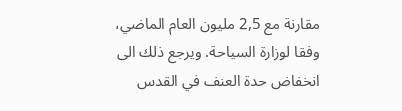مقارنة مع 2,5 مليون العام الماضي، وفقا لوزارة السياحة. ويرجع ذلك الى انخفاض حدة العنف في القدس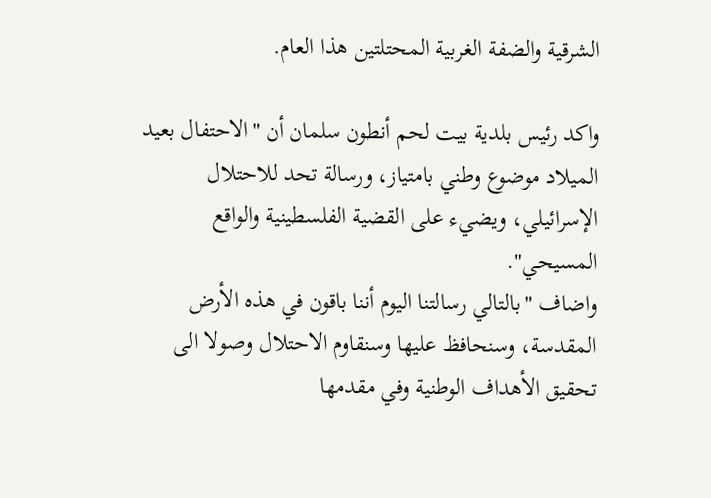الشرقية والضفة الغربية المحتلتين هذا العام.

واكد رئيس بلدية بيت لحم أنطون سلمان أن "الاحتفال بعيد الميلاد موضوع وطني بامتياز، ورسالة تحد للاحتلال الإسرائيلي، ويضيء على القضية الفلسطينية والواقع المسيحي".
واضاف "بالتالي رسالتنا اليوم أننا باقون في هذه الأرض المقدسة، وسنحافظ عليها وسنقاوم الاحتلال وصولا الى تحقيق الأهداف الوطنية وفي مقدمها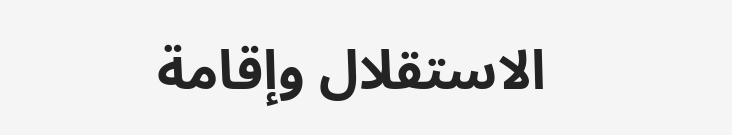الاستقلال وإقامة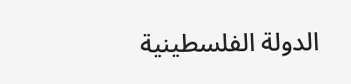الدولة الفلسطينية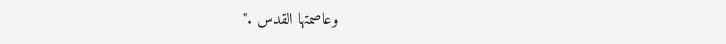وعاصمتها القدس ."